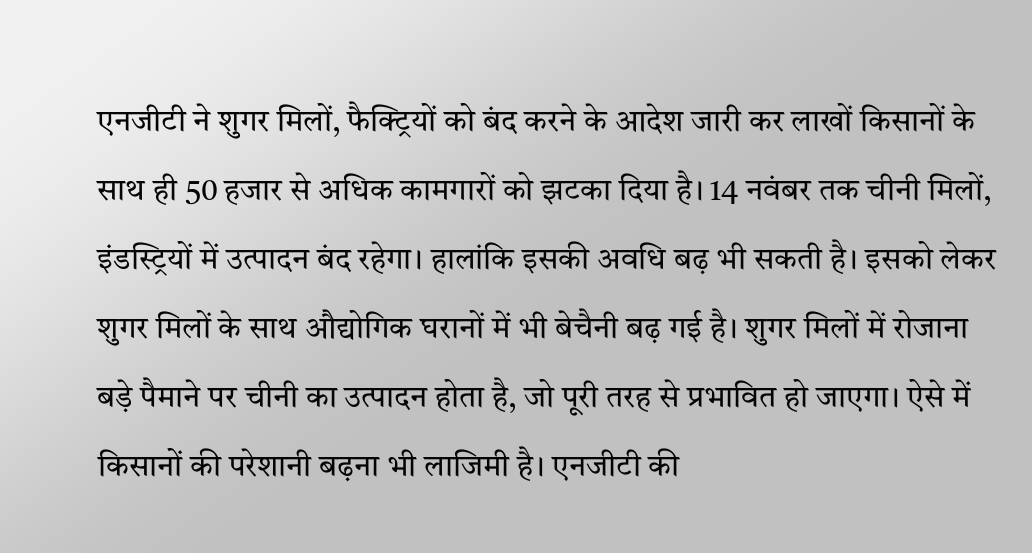एनजीटी ने शुगर मिलों, फैक्ट्रियों को बंद करने के आदेश जारी कर लाखों किसानों के साथ ही 50 हजार से अधिक कामगारों को झटका दिया है। 14 नवंबर तक चीनी मिलों, इंडस्ट्रियों में उत्पादन बंद रहेगा। हालांकि इसकी अवधि बढ़ भी सकती है। इसको लेकर शुगर मिलों के साथ औद्योगिक घरानों में भी बेचैनी बढ़ गई है। शुगर मिलों में रोजाना बड़े पैमाने पर चीनी का उत्पादन होता है, जो पूरी तरह से प्रभावित हो जाएगा। ऐसे में किसानों की परेशानी बढ़ना भी लाजिमी है। एनजीटी की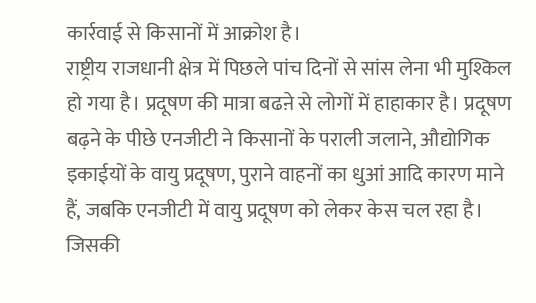कार्रवाई से किसानों में आक्रोश है।
राष्ट्रीय राजधानी क्षेत्र में पिछले पांच दिनों से सांस लेना भी मुश्किल हो गया है। प्रदूषण की मात्रा बढऩे से लोगों में हाहाकार है। प्रदूषण बढ़ने के पीछे एनजीटी ने किसानों के पराली जलाने, औद्योगिक इकाईयों के वायु प्रदूषण, पुराने वाहनों का धुआं आदि कारण माने हैं, जबकि एनजीटी में वायु प्रदूषण को लेकर केस चल रहा है। जिसकी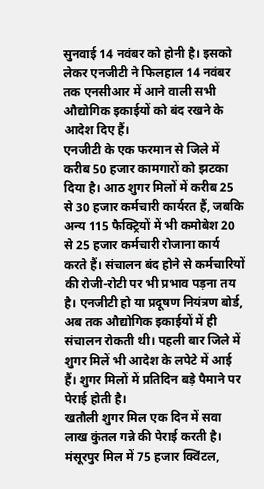सुनवाई 14 नवंबर को होनी है। इसको लेकर एनजीटी ने फिलहाल 14 नवंबर तक एनसीआर में आने वाली सभी औद्योगिक इकाईयों को बंद रखने के आदेश दिए हैं।
एनजीटी के एक फरमान से जिले में करीब 50 हजार कामगारों को झटका दिया है। आठ शुगर मिलों में करीब 25 से 30 हजार कर्मचारी कार्यरत हैं, जबकि अन्य 115 फैक्ट्रियों में भी कमोबेश 20 से 25 हजार कर्मचारी रोजाना कार्य करते हैं। संचालन बंद होने से कर्मचारियों की रोजी-रोटी पर भी प्रभाव पड़ना तय है। एनजीटी हो या प्रदूषण नियंत्रण बोर्ड, अब तक औद्योगिक इकाईयों में ही संचालन रोकती थी। पहली बार जिले में शुगर मिलें भी आदेश के लपेटे में आई हैं। शुगर मिलों में प्रतिदिन बड़े पैमाने पर पेराई होती है।
खतौली शुगर मिल एक दिन में सवा लाख कुंतल गन्ने की पेराई करती है। मंसूरपुर मिल में 75 हजार क्विंटल,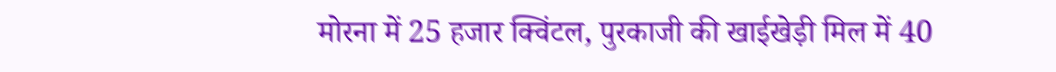मोरना में 25 हजार क्विंटल, पुरकाजी की खाईखेड़ी मिल में 40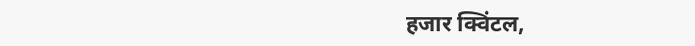हजार क्विंटल,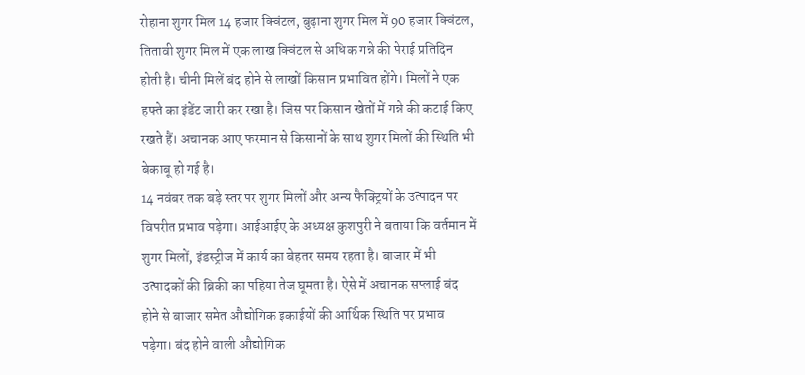रोहाना शुगर मिल 14 हजार क्विंटल, बुढ़ाना शुगर मिल में 90 हजार क्विंटल, तितावी शुगर मिल में एक लाख क्विंटल से अधिक गन्ने की पेराई प्रतिदिन होती है। चीनी मिलें बंद होने से लाखों किसान प्रभावित होंगे। मिलों ने एक हफ्ते का इंडेंट जारी कर रखा है। जिस पर किसान खेतों में गन्ने की कटाई किए रखते हैं। अचानक आए फरमान से किसानों के साथ शुगर मिलों की स्थिति भी बेकाबू हो गई है।
14 नवंबर तक बड़े स्तर पर शुगर मिलों और अन्य फैक्ट्रियों के उत्पादन पर विपरीत प्रभाव पड़ेगा। आईआईए के अध्यक्ष कुशपुरी ने बताया कि वर्तमान में शुगर मिलों, इंडस्ट्रीज में कार्य का बेहतर समय रहता है। बाजार में भी उत्पादकों की ब्रिकी का पहिया तेज घूमता है। ऐसे में अचानक सप्लाई बंद होने से बाजार समेत औद्योगिक इकाईयों की आर्थिक स्थिति पर प्रभाव पड़ेगा। बंद होने वाली औद्योगिक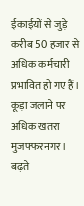ईकाईयों से जुड़े करीब 50 हजार से अधिक कर्मचारी प्रभावित हो गए हैं।
कूड़ा जलाने पर अधिक खतरा
मुजफ्फरनगर। बढ़ते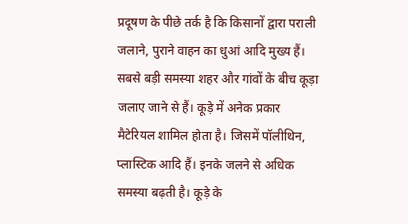प्रदूषण के पीछे तर्क है कि किसानों द्वारा पराली जलाने, पुराने वाहन का धुआं आदि मुख्य हैं। सबसे बड़ी समस्या शहर और गांवों के बीच कूड़ा जलाए जाने से हैं। कूड़े में अनेक प्रकार मैटेरियल शामिल होता है। जिसमें पॉलीथिन, प्लास्टिक आदि हैं। इनके जलने से अधिक समस्या बढ़ती है। कूड़े के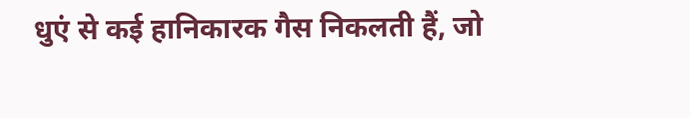धुएं से कई हानिकारक गैस निकलती हैं, जो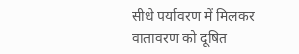सीधे पर्यावरण में मिलकर वातावरण को दूषित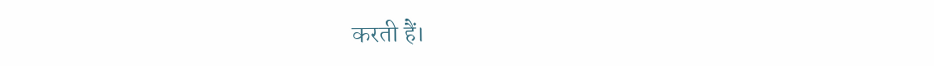करती हैं।